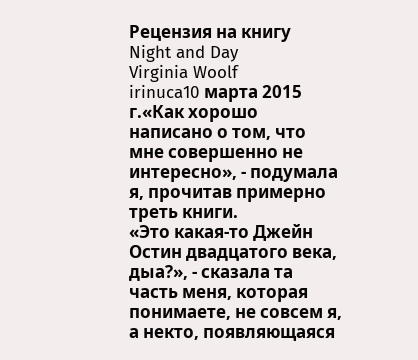Рецензия на книгу
Night and Day
Virginia Woolf
irinuca10 марта 2015 г.«Как хорошо написано о том, что мне совершенно не интересно», - подумала я, прочитав примерно треть книги.
«Это какая-то Джейн Остин двадцатого века, дыа?», - сказала та часть меня, которая понимаете, не совсем я, а некто, появляющаяся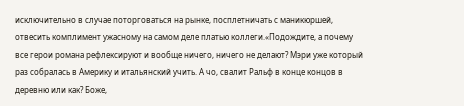исключительно в случае поторговаться на рынке, посплетничать с маникюршей, отвесить комплимент ужасному на самом деле платью коллеги.«Подождите, а почему все герои романа рефлексируют и вообще ничего, ничего не делают? Мэри уже который раз собралась в Америку и итальянский учить. А чо, свалит Ральф в конце концов в деревню или как? Боже,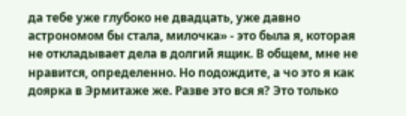да тебе уже глубоко не двадцать, уже давно астрономом бы стала, милочка» - это была я, которая не откладывает дела в долгий ящик. В общем, мне не нравится, определенно. Но подождите, а чо это я как доярка в Эрмитаже же. Разве это вся я? Это только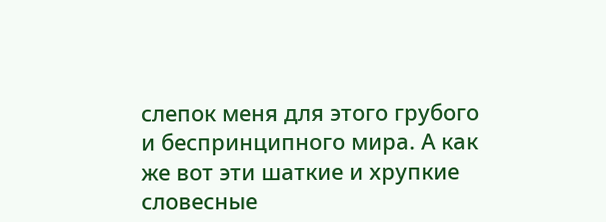слепок меня для этого грубого и беспринципного мира. А как же вот эти шаткие и хрупкие словесные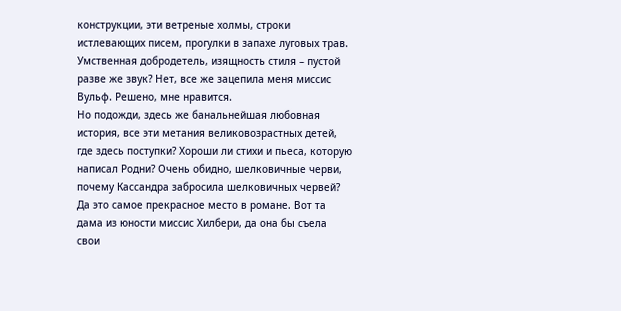конструкции, эти ветреные холмы, строки истлевающих писем, прогулки в запахе луговых трав. Умственная добродетель, изящность стиля – пустой разве же звук? Нет, все же зацепила меня миссис Вульф. Решено, мне нравится.
Но подожди, здесь же банальнейшая любовная история, все эти метания великовозрастных детей, где здесь поступки? Хороши ли стихи и пьеса, которую написал Родни? Очень обидно, шелковичные черви, почему Кассандра забросила шелковичных червей? Да это самое прекрасное место в романе. Вот та дама из юности миссис Хилбери, да она бы съела свои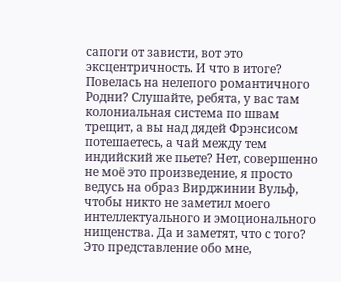сапоги от зависти, вот это эксцентричность. И что в итоге? Повелась на нелепого романтичного Родни? Слушайте, ребята, у вас там колониальная система по швам трещит, а вы над дядей Фрэнсисом потешаетесь, а чай между тем индийский же пьете? Нет, совершенно не моё это произведение, я просто ведусь на образ Вирджинии Вульф, чтобы никто не заметил моего интеллектуального и эмоционального нищенства. Да и заметят, что с того? Это представление обо мне,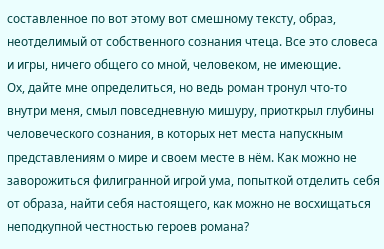составленное по вот этому вот смешному тексту, образ, неотделимый от собственного сознания чтеца. Все это словеса и игры, ничего общего со мной, человеком, не имеющие.
Ох, дайте мне определиться, но ведь роман тронул что-то внутри меня, смыл повседневную мишуру, приоткрыл глубины человеческого сознания, в которых нет места напускным представлениям о мире и своем месте в нём. Как можно не заворожиться филигранной игрой ума, попыткой отделить себя от образа, найти себя настоящего, как можно не восхищаться неподкупной честностью героев романа?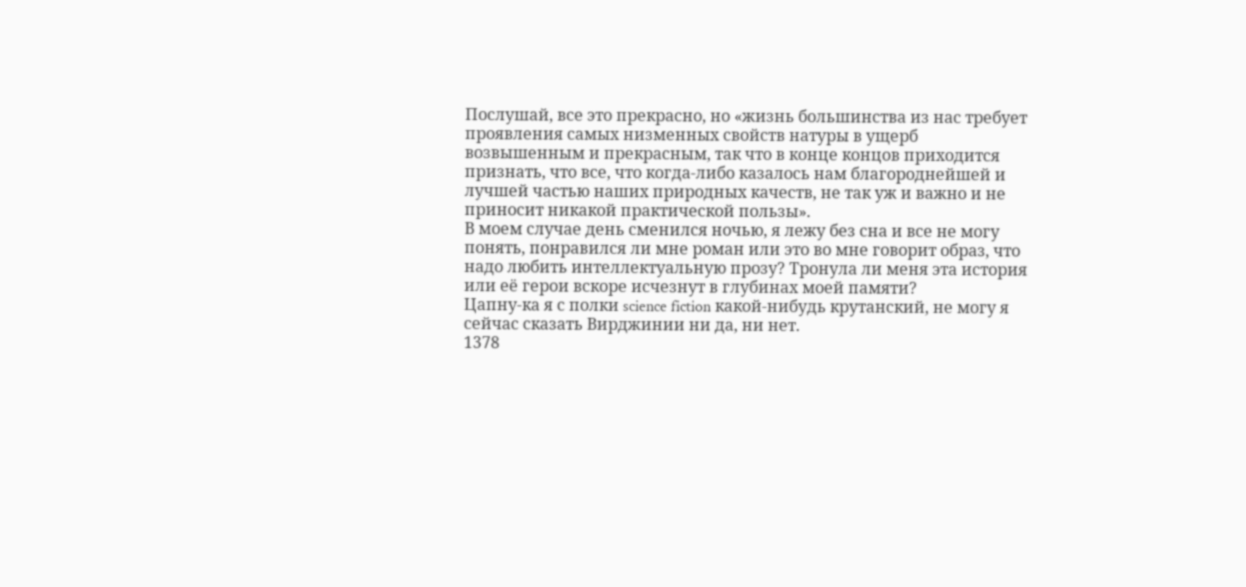Послушай, все это прекрасно, но «жизнь большинства из нас требует проявления самых низменных свойств натуры в ущерб возвышенным и прекрасным, так что в конце концов приходится признать, что все, что когда-либо казалось нам благороднейшей и лучшей частью наших природных качеств, не так уж и важно и не приносит никакой практической пользы».
В моем случае день сменился ночью, я лежу без сна и все не могу понять, понравился ли мне роман или это во мне говорит образ, что надо любить интеллектуальную прозу? Тронула ли меня эта история или её герои вскоре исчезнут в глубинах моей памяти?
Цапну-ка я с полки science fiction какой-нибудь крутанский, не могу я сейчас сказать Вирджинии ни да, ни нет.
1378